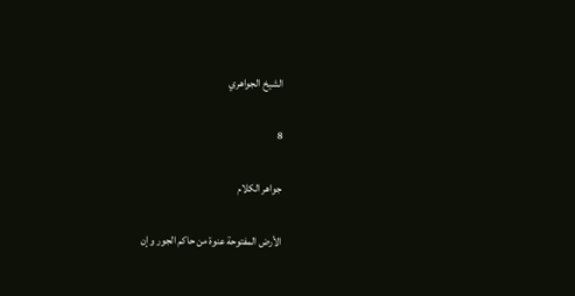الشيخ الجواهري

8

جواهر الكلام

الأرض المفتوحة عنوة من حاكم الجور وإن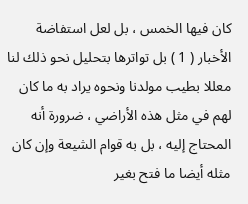كان فيها الخمس ، بل لعل استفاضة الأخبار ( 1 ) بل تواترها بتحليل نحو ذلك لنا معللا بطيب مولدنا ونحوه يراد به ما كان لهم في مثل هذه الأراضي ، ضرورة أنه المحتاج إليه ، بل به قوام الشيعة وإن كان مثله أيضا ما فتح بغير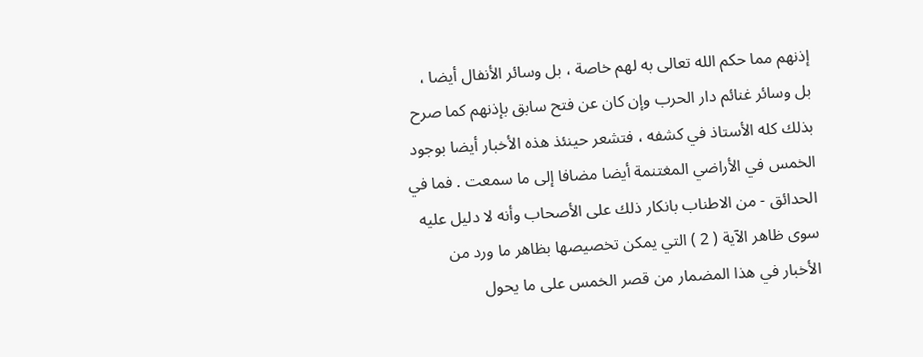إذنهم مما حكم الله تعالى به لهم خاصة ، بل وسائر الأنفال أيضا ، بل وسائر غنائم دار الحرب وإن كان عن فتح سابق بإذنهم كما صرح بذلك كله الأستاذ في كشفه ، فتشعر حينئذ هذه الأخبار أيضا بوجود الخمس في الأراضي المغتنمة أيضا مضافا إلى ما سمعت . فما في الحدائق - من الاطناب بانكار ذلك على الأصحاب وأنه لا دليل عليه سوى ظاهر الآية ( 2 ) التي يمكن تخصيصها بظاهر ما ورد من الأخبار في هذا المضمار من قصر الخمس على ما يحول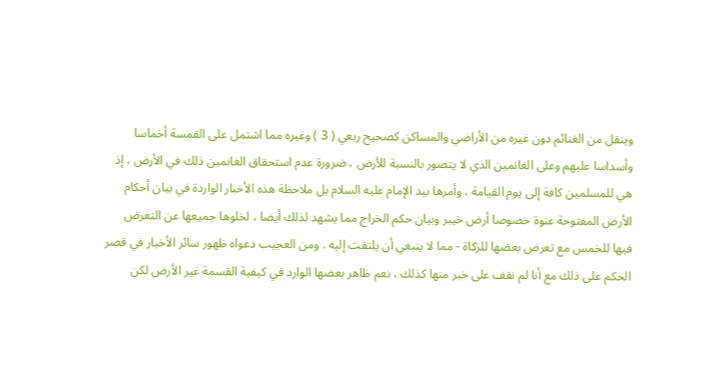وينقل من الغنائم دون غيره من الأراضي والمساكن كصحيح ربعي ( 3 ) وغيره مما اشتمل على القمسة أخماسا وأسداسا عليهم وعلى الغانمين الذي لا يتصور بالنسبة للأرض ، ضرورة عدم استحقاق الغانمين ذلك في الأرض ، إذ هي للمسلمين كافة إلى يوم القيامة ، وأمرها بيد الإمام عليه السلام بل ملاحظة هذه الأخبار الواردة في بيان أحكام الأرض المفتوحة عنوة خصوصا أرض خيبر وبيان حكم الخراج مما يشهد لذلك أيضا ، لخلوها جميعها عن التعرض فيها للخمس مع تعرض بعضها للزكاة - مما لا ينبغي أن يلتفت إليه . ومن العجيب دعواه ظهور سائر الأخبار في قصر الحكم على ذلك مع أنا لم نقف على خبر منها كذلك ، نعم ظاهر بعضها الوارد في كيفية القسمة غير الأرض لكن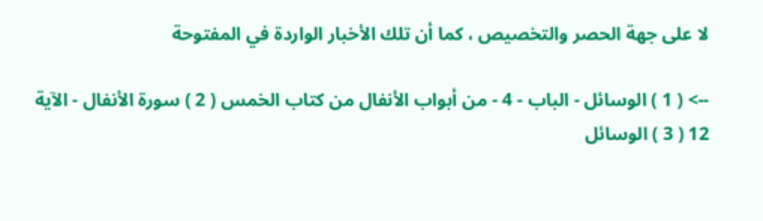لا على جهة الحصر والتخصيص ، كما أن تلك الأخبار الواردة في المفتوحة

--> ( 1 ) الوسائل - الباب - 4 - من أبواب الأنفال من كتاب الخمس ( 2 ) سورة الأنفال - الآية 12 ( 3 ) الوسائل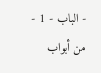- الباب - 1 - من أبواب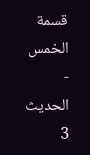قسمة الخمس - الحديث 3